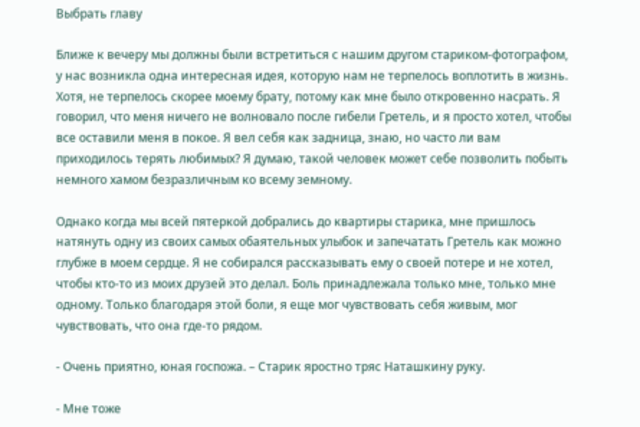Выбрать главу

Ближе к вечеру мы должны были встретиться с нашим другом стариком-фотографом, у нас возникла одна интересная идея, которую нам не терпелось воплотить в жизнь. Хотя, не терпелось скорее моему брату, потому как мне было откровенно насрать. Я говорил, что меня ничего не волновало после гибели Гретель, и я просто хотел, чтобы все оставили меня в покое. Я вел себя как задница, знаю, но часто ли вам приходилось терять любимых? Я думаю, такой человек может себе позволить побыть немного хамом безразличным ко всему земному.

Однако когда мы всей пятеркой добрались до квартиры старика, мне пришлось натянуть одну из своих самых обаятельных улыбок и запечатать Гретель как можно глубже в моем сердце. Я не собирался рассказывать ему о своей потере и не хотел, чтобы кто-то из моих друзей это делал. Боль принадлежала только мне, только мне одному. Только благодаря этой боли, я еще мог чувствовать себя живым, мог чувствовать, что она где-то рядом.

- Очень приятно, юная госпожа. – Старик яростно тряс Наташкину руку.

- Мне тоже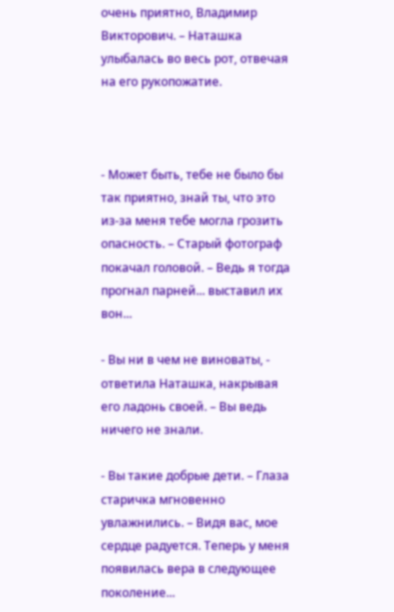очень приятно, Владимир Викторович. – Наташка улыбалась во весь рот, отвечая на его рукопожатие.



- Может быть, тебе не было бы так приятно, знай ты, что это из-за меня тебе могла грозить опасность. – Старый фотограф покачал головой. – Ведь я тогда прогнал парней... выставил их вон...

- Вы ни в чем не виноваты, - ответила Наташка, накрывая его ладонь своей. – Вы ведь ничего не знали.

- Вы такие добрые дети. – Глаза старичка мгновенно увлажнились. – Видя вас, мое сердце радуется. Теперь у меня появилась вера в следующее поколение...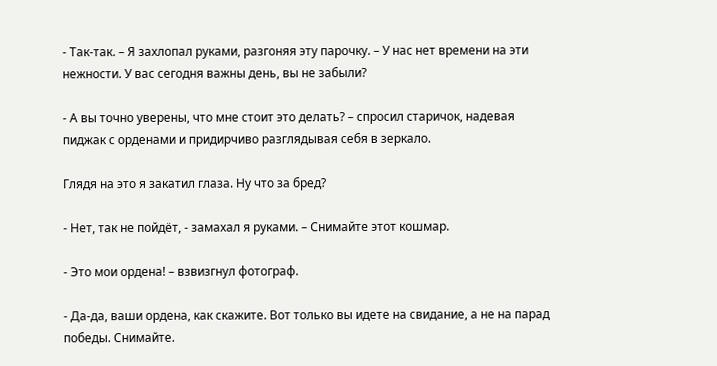- Так-так. – Я захлопал руками, разгоняя эту парочку. – У нас нет времени на эти нежности. У вас сегодня важны день, вы не забыли?

- А вы точно уверены, что мне стоит это делать? – спросил старичок, надевая пиджак с орденами и придирчиво разглядывая себя в зеркало.

Глядя на это я закатил глаза. Ну что за бред?

- Нет, так не пойдёт, - замахал я руками. – Снимайте этот кошмар.

- Это мои ордена! – взвизгнул фотограф.

- Да-да, ваши ордена, как скажите. Вот только вы идете на свидание, а не на парад победы. Снимайте.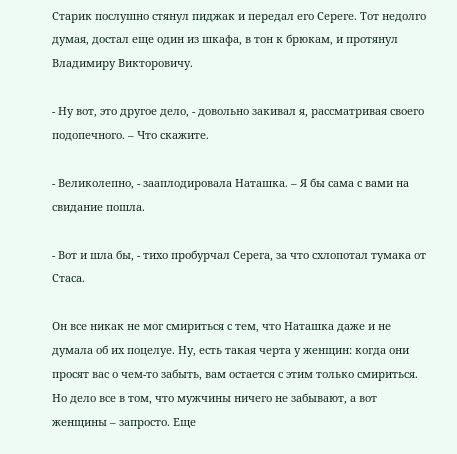Старик послушно стянул пиджак и передал его Сереге. Тот недолго думая, достал еще один из шкафа, в тон к брюкам, и протянул Владимиру Викторовичу.

- Ну вот, это другое дело, - довольно закивал я, рассматривая своего подопечного. – Что скажите.

- Великолепно, - зааплодировала Наташка. – Я бы сама с вами на свидание пошла.

- Вот и шла бы, - тихо пробурчал Серега, за что схлопотал тумака от Стаса.

Он все никак не мог смириться с тем, что Наташка даже и не думала об их поцелуе. Ну, есть такая черта у женщин: когда они просят вас о чем-то забыть, вам остается с этим только смириться. Но дело все в том, что мужчины ничего не забывают, а вот женщины – запросто. Еще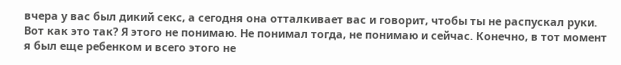вчера у вас был дикий секс, а сегодня она отталкивает вас и говорит, чтобы ты не распускал руки. Вот как это так? Я этого не понимаю. Не понимал тогда, не понимаю и сейчас. Конечно, в тот момент я был еще ребенком и всего этого не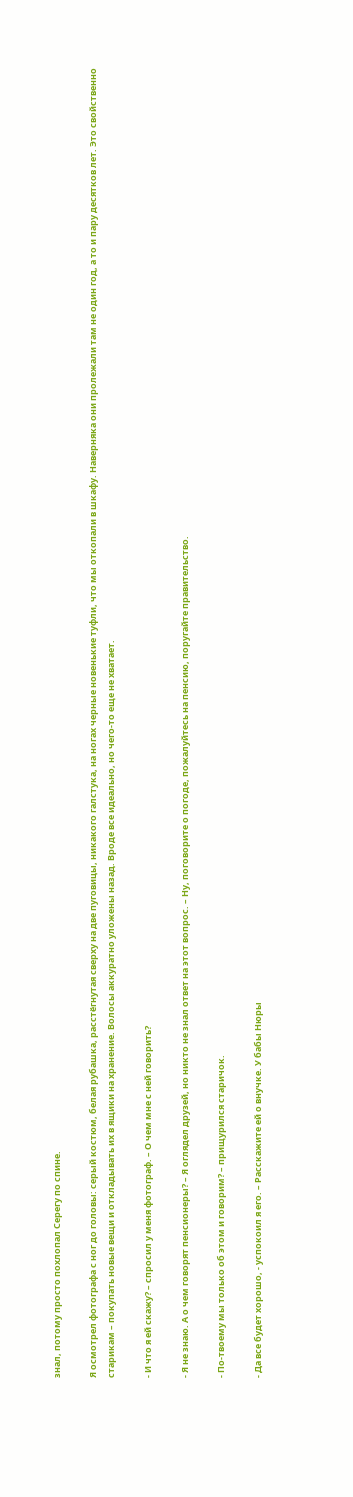знал, потому просто похлопал Серегу по спине.

Я осмотрел фотографа с ног до головы: серый костюм, белая рубашка, расстёгнутая сверху на две пуговицы, никакого галстука, на ногах черные новенькие туфли, что мы откопали в шкафу. Наверняка они пролежали там не один год, а то и пару десятков лет. Это свойственно старикам – покупать новые вещи и откладывать их в ящики на хранение. Волосы аккуратно уложены назад. Вроде все идеально, но чего-то еще не хватает.

- И что я ей скажу? – спросил у меня фотограф. – О чем мне с ней говорить?

- Я не знаю. А о чем говорят пенсионеры? – Я оглядел друзей, но никто не знал ответ на этот вопрос. – Ну, поговорите о погоде, пожалуйтесь на пенсию, поругайте правительство.

- По-твоему мы только об этом и говорим? – прищурился старичок.

- Да все будет хорошо, - успокоил я его. – Расскажите ей о внучке. У бабы Нюры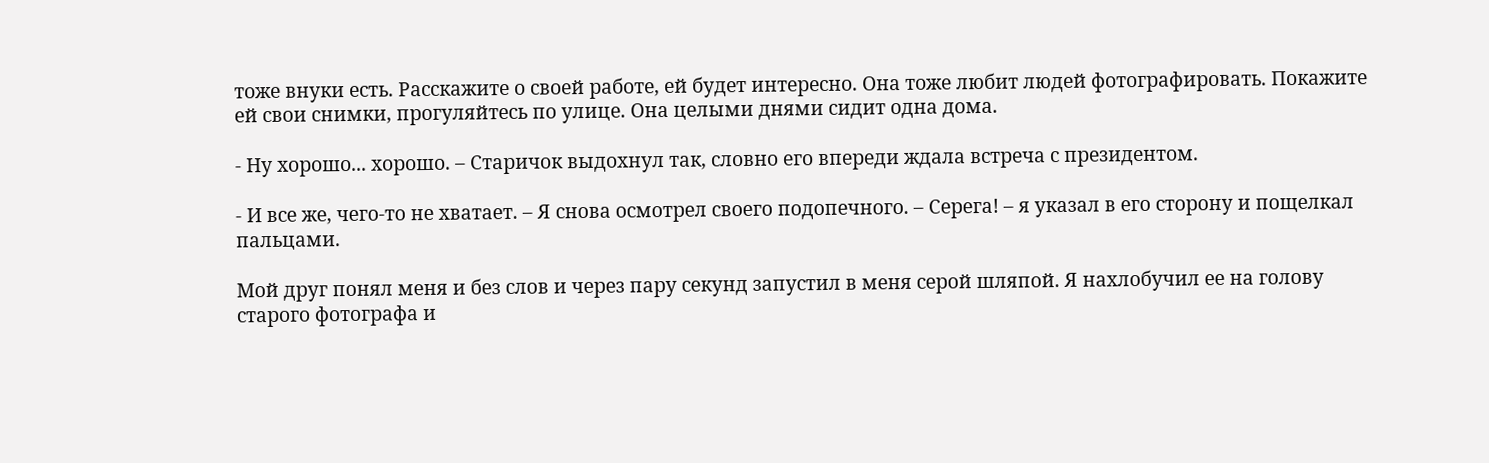тоже внуки есть. Расскажите о своей работе, ей будет интересно. Она тоже любит людей фотографировать. Покажите ей свои снимки, прогуляйтесь по улице. Она целыми днями сидит одна дома.

- Ну хорошо... хорошо. – Старичок выдохнул так, словно его впереди ждала встреча с президентом.

- И все же, чего-то не хватает. – Я снова осмотрел своего подопечного. – Серега! – я указал в его сторону и пощелкал пальцами.

Мой друг понял меня и без слов и через пару секунд запустил в меня серой шляпой. Я нахлобучил ее на голову старого фотографа и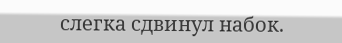слегка сдвинул набок.